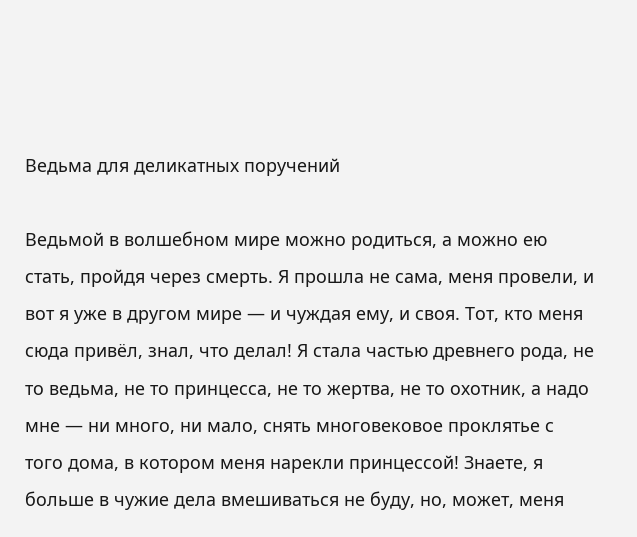Ведьма для деликатных поручений

Ведьмой в волшебном мире можно родиться, а можно ею стать, пройдя через смерть. Я прошла не сама, меня провели, и вот я уже в другом мире — и чуждая ему, и своя. Тот, кто меня сюда привёл, знал, что делал! Я стала частью древнего рода, не то ведьма, не то принцесса, не то жертва, не то охотник, а надо мне — ни много, ни мало, снять многовековое проклятье с того дома, в котором меня нарекли принцессой! Знаете, я больше в чужие дела вмешиваться не буду, но, может, меня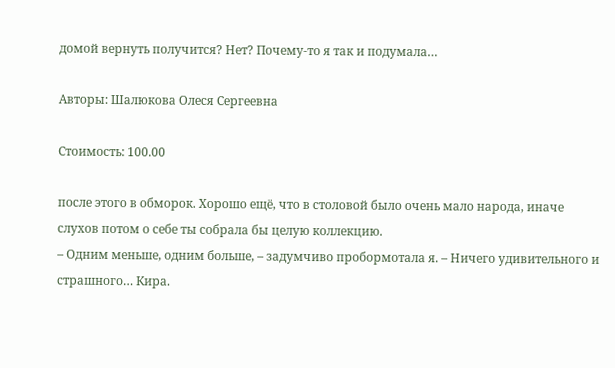домой вернуть получится? Нет? Почему-то я так и подумала…

Авторы: Шалюкова Олеся Сергеевна

Стоимость: 100.00

после этого в обморок. Хорошо ещё, что в столовой было очень мало народа, иначе слухов потом о себе ты собрала бы целую коллекцию.
– Одним меньше, одним больше, – задумчиво пробормотала я. – Ничего удивительного и страшного… Кира.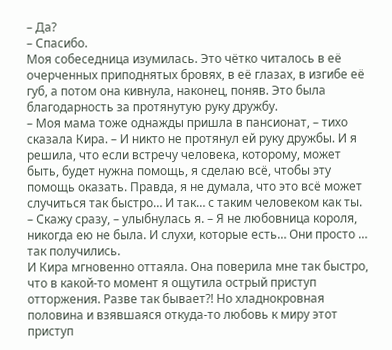– Да?
– Спасибо.
Моя собеседница изумилась. Это чётко читалось в её очерченных приподнятых бровях, в её глазах, в изгибе её губ, а потом она кивнула, наконец, поняв. Это была благодарность за протянутую руку дружбу.
– Моя мама тоже однажды пришла в пансионат, – тихо сказала Кира. – И никто не протянул ей руку дружбы. И я решила, что если встречу человека, которому, может быть, будет нужна помощь, я сделаю всё, чтобы эту помощь оказать. Правда, я не думала, что это всё может случиться так быстро… И так… с таким человеком как ты.
– Скажу сразу, – улыбнулась я. – Я не любовница короля, никогда ею не была. И слухи, которые есть… Они просто … так получились.
И Кира мгновенно оттаяла. Она поверила мне так быстро, что в какой-то момент я ощутила острый приступ отторжения. Разве так бывает?! Но хладнокровная половина и взявшаяся откуда-то любовь к миру этот приступ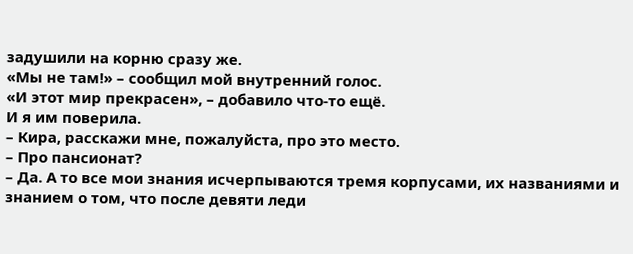задушили на корню сразу же.
«Мы не там!» – сообщил мой внутренний голос.
«И этот мир прекрасен», – добавило что-то ещё.
И я им поверила.
– Кира, расскажи мне, пожалуйста, про это место.
– Про пансионат?
– Да. А то все мои знания исчерпываются тремя корпусами, их названиями и знанием о том, что после девяти леди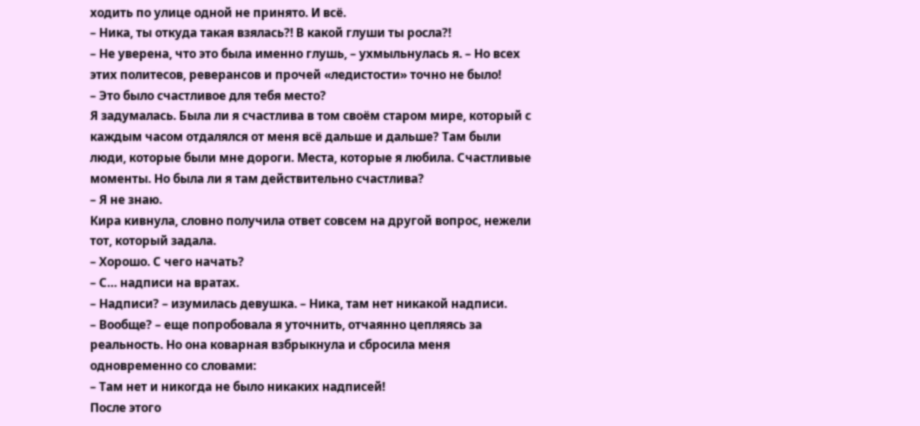ходить по улице одной не принято. И всё.
– Ника, ты откуда такая взялась?! В какой глуши ты росла?!
– Не уверена, что это была именно глушь, – ухмыльнулась я. – Но всех этих политесов, реверансов и прочей «ледистости» точно не было!
– Это было счастливое для тебя место?
Я задумалась. Была ли я счастлива в том своём старом мире, который с каждым часом отдалялся от меня всё дальше и дальше? Там были люди, которые были мне дороги. Места, которые я любила. Счастливые моменты. Но была ли я там действительно счастлива?
– Я не знаю.
Кира кивнула, словно получила ответ совсем на другой вопрос, нежели тот, который задала.
– Хорошо. С чего начать?
– С… надписи на вратах.
– Надписи? – изумилась девушка. – Ника, там нет никакой надписи.
– Вообще? – еще попробовала я уточнить, отчаянно цепляясь за реальность. Но она коварная взбрыкнула и сбросила меня одновременно со словами:
– Там нет и никогда не было никаких надписей!
После этого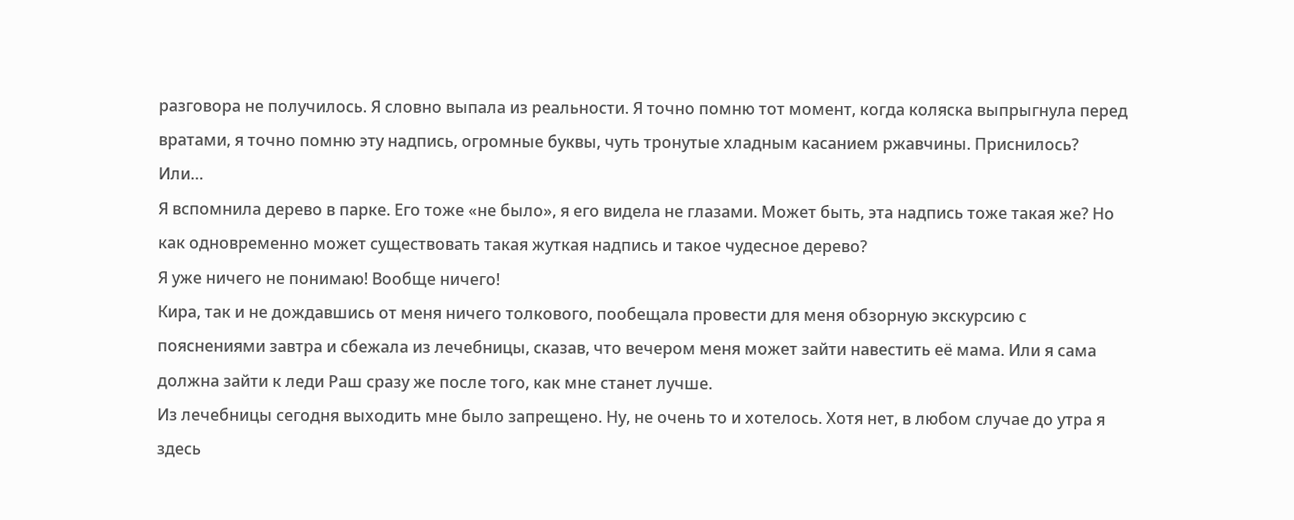разговора не получилось. Я словно выпала из реальности. Я точно помню тот момент, когда коляска выпрыгнула перед вратами, я точно помню эту надпись, огромные буквы, чуть тронутые хладным касанием ржавчины. Приснилось?
Или…
Я вспомнила дерево в парке. Его тоже «не было», я его видела не глазами. Может быть, эта надпись тоже такая же? Но как одновременно может существовать такая жуткая надпись и такое чудесное дерево?
Я уже ничего не понимаю! Вообще ничего!
Кира, так и не дождавшись от меня ничего толкового, пообещала провести для меня обзорную экскурсию с пояснениями завтра и сбежала из лечебницы, сказав, что вечером меня может зайти навестить её мама. Или я сама должна зайти к леди Раш сразу же после того, как мне станет лучше.
Из лечебницы сегодня выходить мне было запрещено. Ну, не очень то и хотелось. Хотя нет, в любом случае до утра я здесь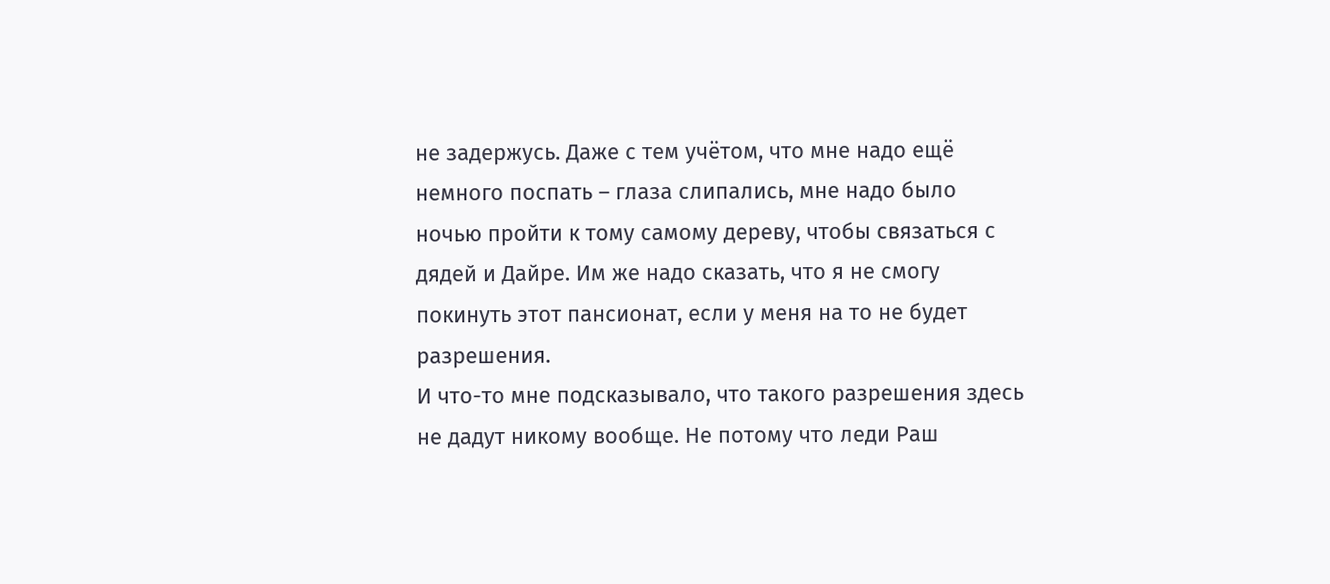не задержусь. Даже с тем учётом, что мне надо ещё немного поспать – глаза слипались, мне надо было ночью пройти к тому самому дереву, чтобы связаться с дядей и Дайре. Им же надо сказать, что я не смогу покинуть этот пансионат, если у меня на то не будет разрешения.
И что-то мне подсказывало, что такого разрешения здесь не дадут никому вообще. Не потому что леди Раш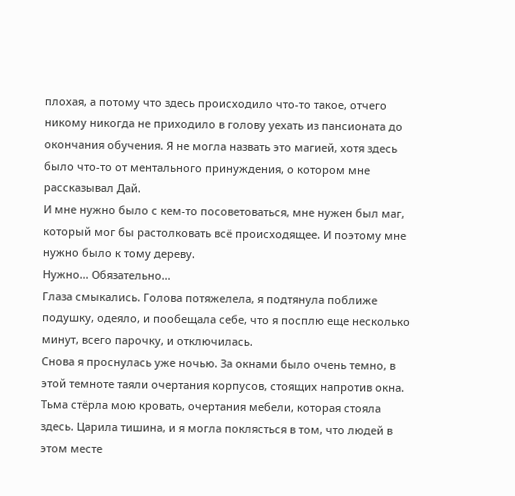плохая, а потому что здесь происходило что-то такое, отчего никому никогда не приходило в голову уехать из пансионата до окончания обучения. Я не могла назвать это магией, хотя здесь было что-то от ментального принуждения, о котором мне рассказывал Дай.
И мне нужно было с кем-то посоветоваться, мне нужен был маг, который мог бы растолковать всё происходящее. И поэтому мне нужно было к тому дереву.
Нужно… Обязательно…
Глаза смыкались. Голова потяжелела, я подтянула поближе подушку, одеяло, и пообещала себе, что я посплю еще несколько минут, всего парочку, и отключилась.
Снова я проснулась уже ночью. За окнами было очень темно, в этой темноте таяли очертания корпусов, стоящих напротив окна. Тьма стёрла мою кровать, очертания мебели, которая стояла здесь. Царила тишина, и я могла поклясться в том, что людей в этом месте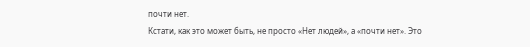почти нет.
Кстати, как это может быть, не просто «Нет людей», а «почти нет». Это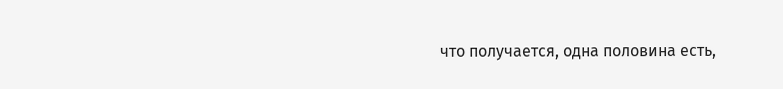что получается, одна половина есть,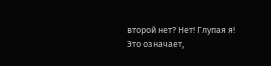второй нет? Нет! Глупая я! Это означает,